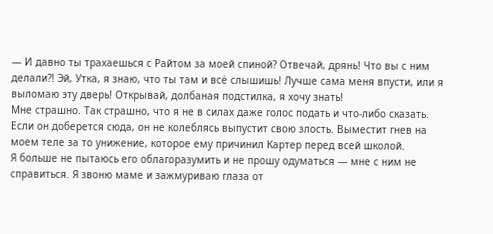— И давно ты трахаешься с Райтом за моей спиной? Отвечай, дрянь! Что вы с ним делали?! Эй, Утка, я знаю, что ты там и всё слышишь! Лучше сама меня впусти, или я выломаю эту дверь! Открывай, долбаная подстилка, я хочу знать!
Мне страшно. Так страшно, что я не в силах даже голос подать и что-либо сказать. Если он доберется сюда, он не колеблясь выпустит свою злость. Выместит гнев на моем теле за то унижение, которое ему причинил Картер перед всей школой.
Я больше не пытаюсь его облагоразумить и не прошу одуматься — мне с ним не справиться. Я звоню маме и зажмуриваю глаза от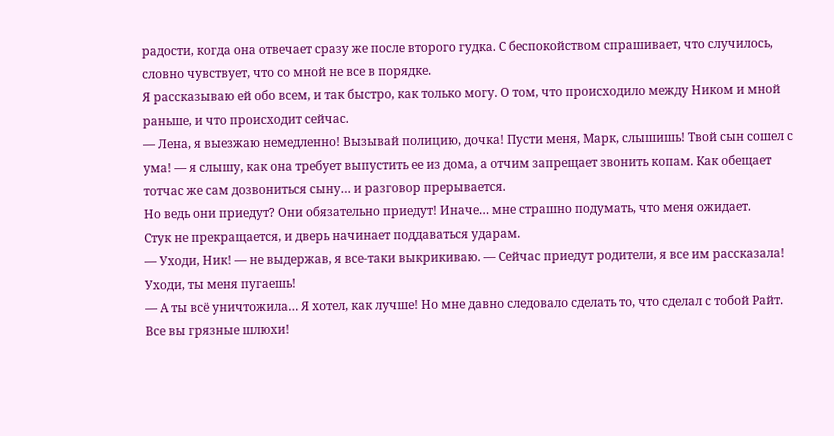радости, когда она отвечает сразу же после второго гудка. С беспокойством спрашивает, что случилось, словно чувствует, что со мной не все в порядке.
Я рассказываю ей обо всем, и так быстро, как только могу. О том, что происходило между Ником и мной раньше, и что происходит сейчас.
— Лена, я выезжаю немедленно! Вызывай полицию, дочка! Пусти меня, Марк, слышишь! Твой сын сошел с ума! — я слышу, как она требует выпустить ее из дома, а отчим запрещает звонить копам. Как обещает тотчас же сам дозвониться сыну… и разговор прерывается.
Но ведь они приедут? Они обязательно приедут! Иначе… мне страшно подумать, что меня ожидает.
Стук не прекращается, и дверь начинает поддаваться ударам.
— Уходи, Ник! — не выдержав, я все-таки выкрикиваю. — Сейчас приедут родители, я все им рассказала! Уходи, ты меня пугаешь!
— А ты всё уничтожила… Я хотел, как лучше! Но мне давно следовало сделать то, что сделал с тобой Райт. Все вы грязные шлюхи!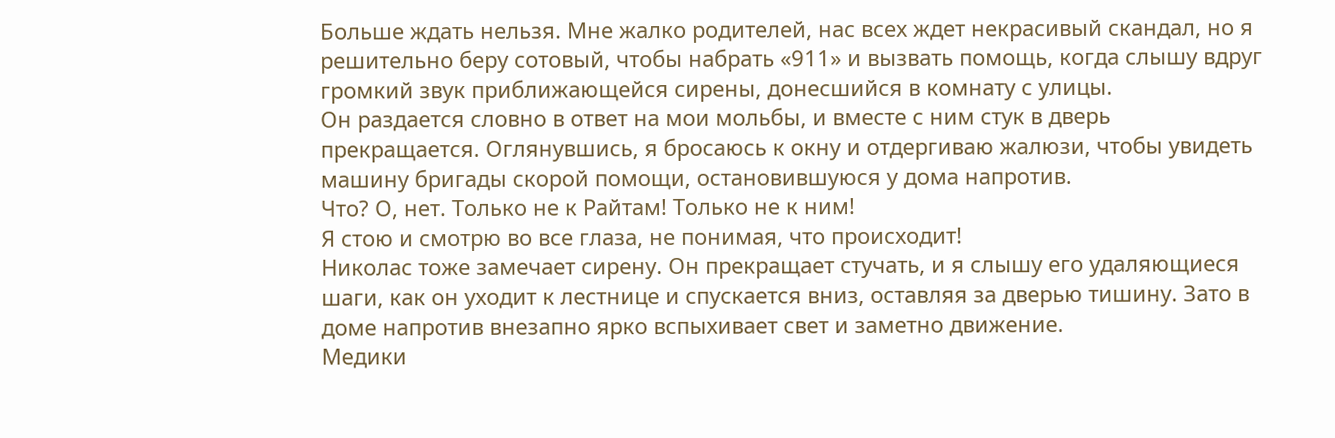Больше ждать нельзя. Мне жалко родителей, нас всех ждет некрасивый скандал, но я решительно беру сотовый, чтобы набрать «911» и вызвать помощь, когда слышу вдруг громкий звук приближающейся сирены, донесшийся в комнату с улицы.
Он раздается словно в ответ на мои мольбы, и вместе с ним стук в дверь прекращается. Оглянувшись, я бросаюсь к окну и отдергиваю жалюзи, чтобы увидеть машину бригады скорой помощи, остановившуюся у дома напротив.
Что? О, нет. Только не к Райтам! Только не к ним!
Я стою и смотрю во все глаза, не понимая, что происходит!
Николас тоже замечает сирену. Он прекращает стучать, и я слышу его удаляющиеся шаги, как он уходит к лестнице и спускается вниз, оставляя за дверью тишину. Зато в доме напротив внезапно ярко вспыхивает свет и заметно движение.
Медики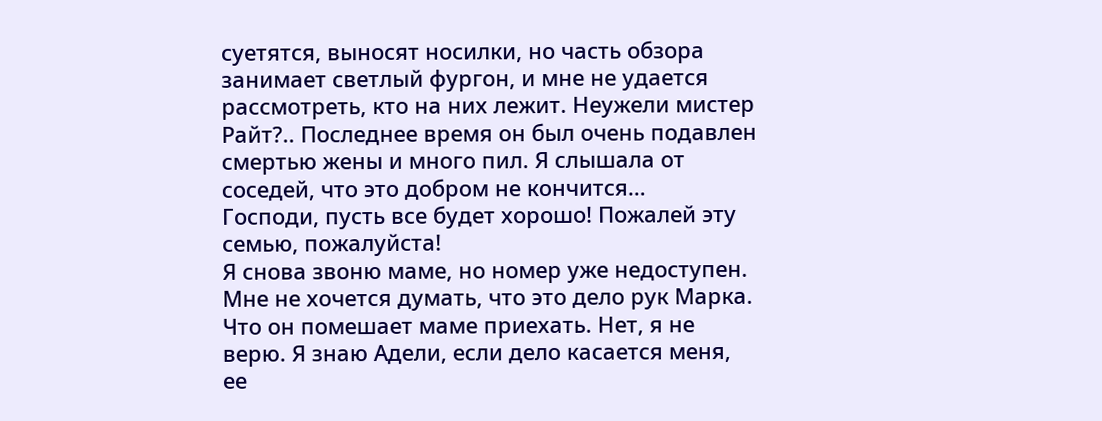суетятся, выносят носилки, но часть обзора занимает светлый фургон, и мне не удается рассмотреть, кто на них лежит. Неужели мистер Райт?.. Последнее время он был очень подавлен смертью жены и много пил. Я слышала от соседей, что это добром не кончится…
Господи, пусть все будет хорошо! Пожалей эту семью, пожалуйста!
Я снова звоню маме, но номер уже недоступен. Мне не хочется думать, что это дело рук Марка. Что он помешает маме приехать. Нет, я не верю. Я знаю Адели, если дело касается меня, ее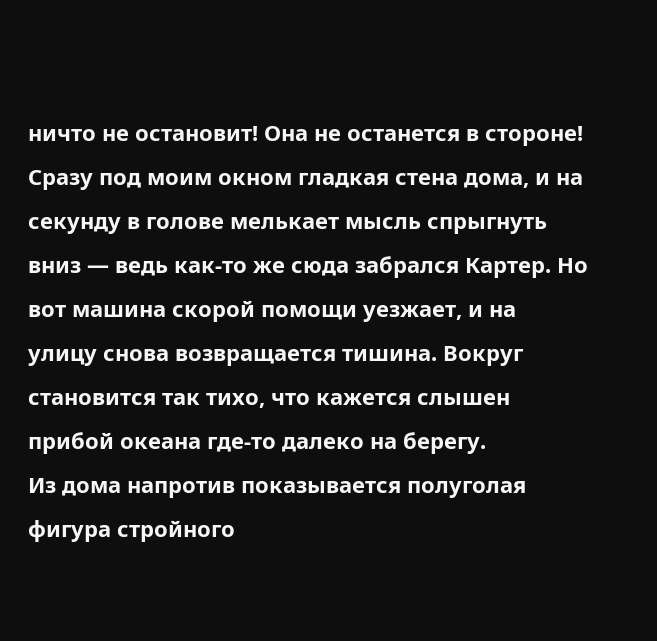ничто не остановит! Она не останется в стороне!
Сразу под моим окном гладкая стена дома, и на секунду в голове мелькает мысль спрыгнуть вниз — ведь как-то же сюда забрался Картер. Но вот машина скорой помощи уезжает, и на улицу снова возвращается тишина. Вокруг становится так тихо, что кажется слышен прибой океана где-то далеко на берегу.
Из дома напротив показывается полуголая фигура стройного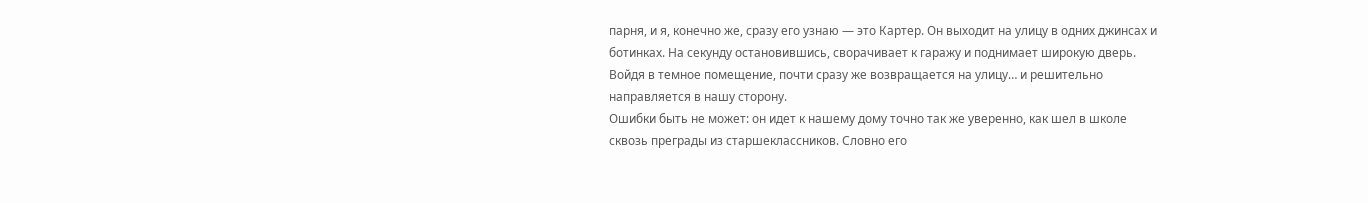парня, и я, конечно же, сразу его узнаю — это Картер. Он выходит на улицу в одних джинсах и ботинках. На секунду остановившись, сворачивает к гаражу и поднимает широкую дверь. Войдя в темное помещение, почти сразу же возвращается на улицу… и решительно направляется в нашу сторону.
Ошибки быть не может: он идет к нашему дому точно так же уверенно, как шел в школе сквозь преграды из старшеклассников. Словно его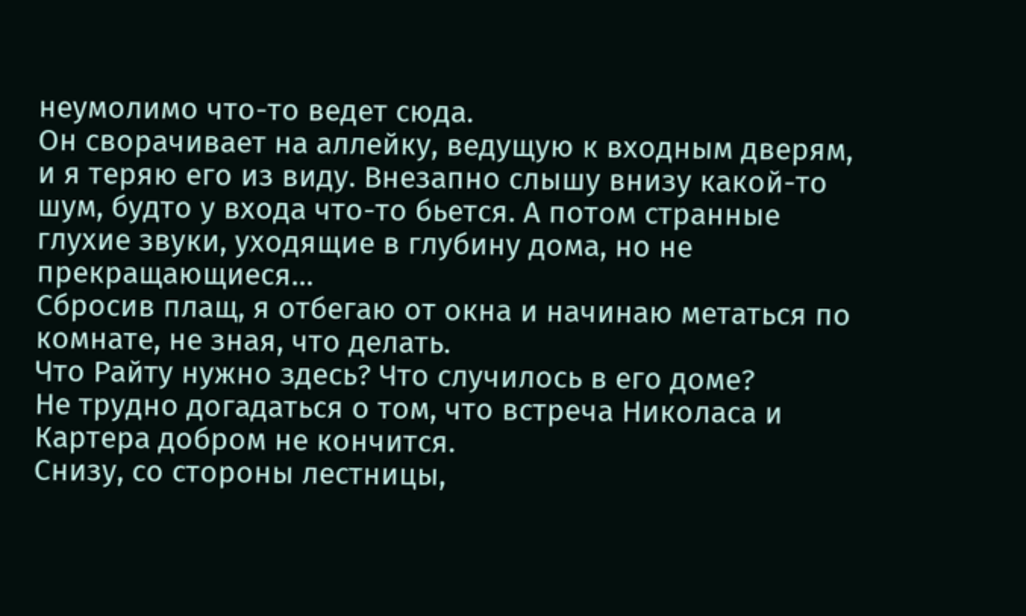неумолимо что-то ведет сюда.
Он сворачивает на аллейку, ведущую к входным дверям, и я теряю его из виду. Внезапно слышу внизу какой-то шум, будто у входа что-то бьется. А потом странные глухие звуки, уходящие в глубину дома, но не прекращающиеся…
Сбросив плащ, я отбегаю от окна и начинаю метаться по комнате, не зная, что делать.
Что Райту нужно здесь? Что случилось в его доме?
Не трудно догадаться о том, что встреча Николаса и Картера добром не кончится.
Снизу, со стороны лестницы,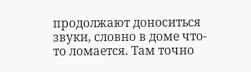продолжают доноситься звуки, словно в доме что-то ломается. Там точно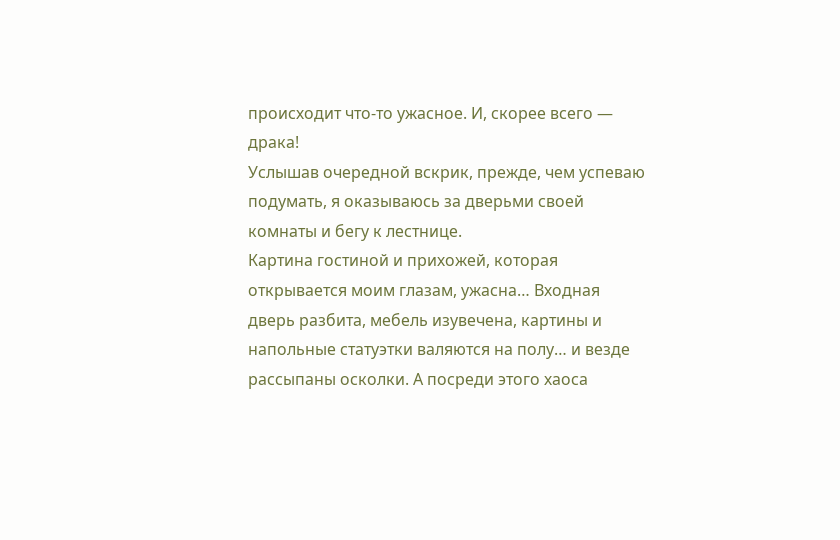происходит что-то ужасное. И, скорее всего — драка!
Услышав очередной вскрик, прежде, чем успеваю подумать, я оказываюсь за дверьми своей комнаты и бегу к лестнице.
Картина гостиной и прихожей, которая открывается моим глазам, ужасна… Входная дверь разбита, мебель изувечена, картины и напольные статуэтки валяются на полу… и везде рассыпаны осколки. А посреди этого хаоса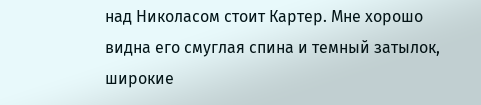над Николасом стоит Картер. Мне хорошо видна его смуглая спина и темный затылок, широкие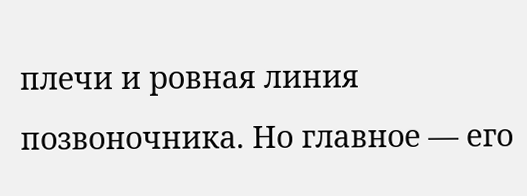плечи и ровная линия позвоночника. Но главное — его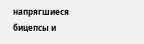напрягшиеся бицепсы и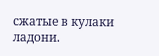сжатые в кулаки ладони.